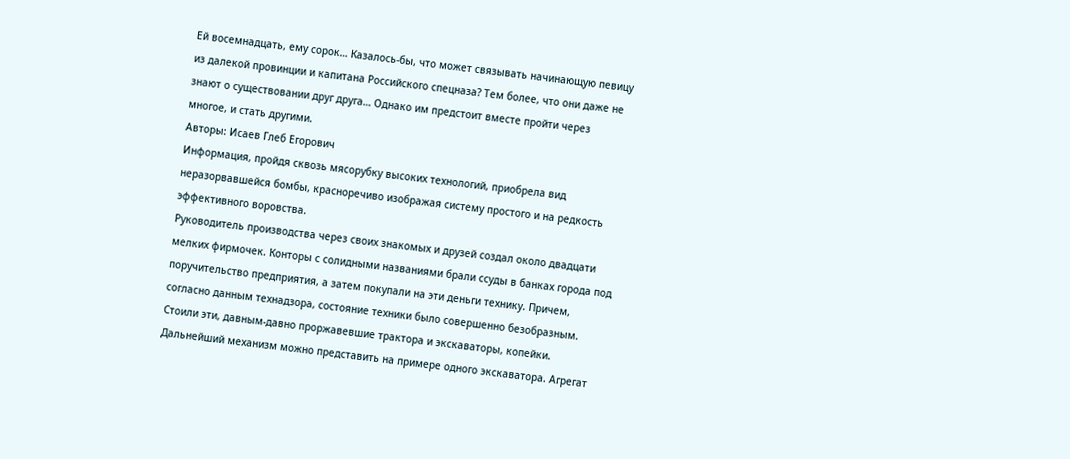Ей восемнадцать, ему сорок… Казалось-бы, что может связывать начинающую певицу из далекой провинции и капитана Российского спецназа? Тем более, что они даже не знают о существовании друг друга… Однако им предстоит вместе пройти через многое, и стать другими.
Авторы: Исаев Глеб Егорович
Информация, пройдя сквозь мясорубку высоких технологий, приобрела вид неразорвавшейся бомбы, красноречиво изображая систему простого и на редкость эффективного воровства.
Руководитель производства через своих знакомых и друзей создал около двадцати мелких фирмочек. Конторы с солидными названиями брали ссуды в банках города под поручительство предприятия, а затем покупали на эти деньги технику. Причем, согласно данным технадзора, состояние техники было совершенно безобразным. Стоили эти, давным-давно проржавевшие трактора и экскаваторы, копейки. Дальнейший механизм можно представить на примере одного экскаватора. Агрегат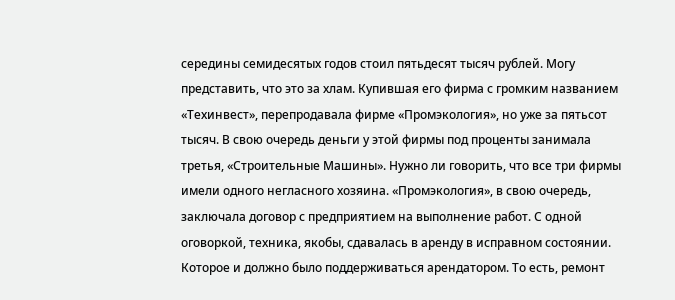середины семидесятых годов стоил пятьдесят тысяч рублей. Могу представить, что это за хлам. Купившая его фирма с громким названием «Техинвест», перепродавала фирме «Промэкология», но уже за пятьсот тысяч. В свою очередь деньги у этой фирмы под проценты занимала третья, «Строительные Машины». Нужно ли говорить, что все три фирмы имели одного негласного хозяина. «Промэкология», в свою очередь, заключала договор с предприятием на выполнение работ. С одной оговоркой, техника, якобы, сдавалась в аренду в исправном состоянии. Которое и должно было поддерживаться арендатором. То есть, ремонт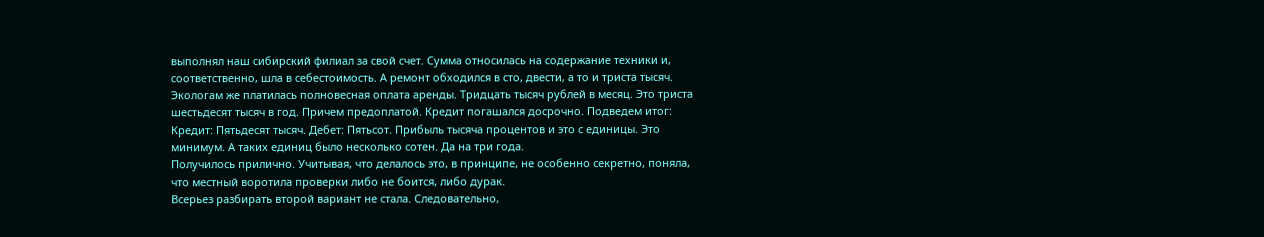выполнял наш сибирский филиал за свой счет. Сумма относилась на содержание техники и, соответственно, шла в себестоимость. А ремонт обходился в сто, двести, а то и триста тысяч. Экологам же платилась полновесная оплата аренды. Тридцать тысяч рублей в месяц. Это триста шестьдесят тысяч в год. Причем предоплатой. Кредит погашался досрочно. Подведем итог: Кредит: Пятьдесят тысяч. Дебет: Пятьсот. Прибыль тысяча процентов и это с единицы. Это минимум. А таких единиц было несколько сотен. Да на три года.
Получилось прилично. Учитывая, что делалось это, в принципе, не особенно секретно, поняла, что местный воротила проверки либо не боится, либо дурак.
Всерьез разбирать второй вариант не стала. Следовательно,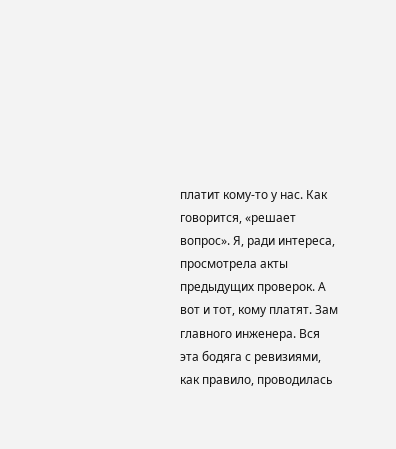платит кому-то у нас. Как говорится, «решает вопрос». Я, ради интереса, просмотрела акты предыдущих проверок. А вот и тот, кому платят. Зам главного инженера. Вся эта бодяга с ревизиями, как правило, проводилась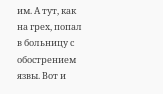им. А тут, как на грех, попал в больницу с обострением язвы. Вот и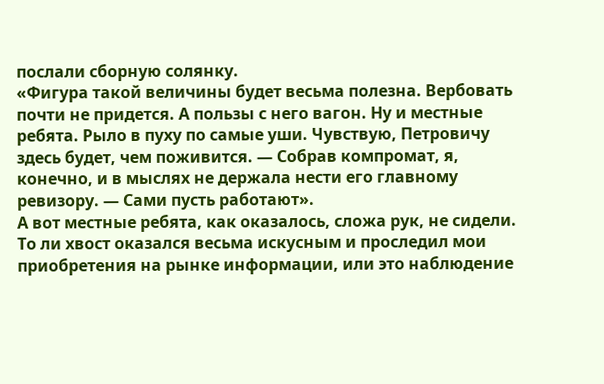послали сборную солянку.
«Фигура такой величины будет весьма полезна. Вербовать почти не придется. А пользы с него вагон. Ну и местные ребята. Рыло в пуху по самые уши. Чувствую, Петровичу здесь будет, чем поживится. — Собрав компромат, я, конечно, и в мыслях не держала нести его главному ревизору. — Сами пусть работают».
А вот местные ребята, как оказалось, сложа рук, не сидели. То ли хвост оказался весьма искусным и проследил мои приобретения на рынке информации, или это наблюдение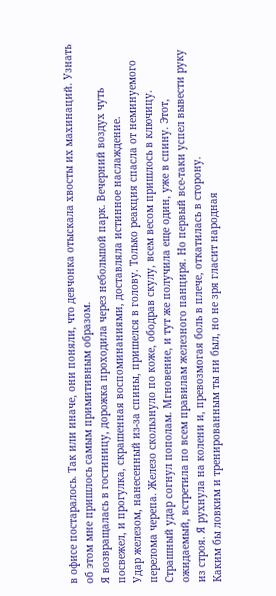в офисе постаралось. Так или иначе, они поняли, что девчонка отыскала хвосты их махинаций. Узнать об этом мне пришлось самым примитивным образом.
Я возвращалась в гостиницу, дорожка проходила через небольшой парк. Вечерний воздух чуть посвежел, и прогулка, скрашенная воспоминаниями, доставляла истинное наслаждение.
Удар железом, нанесенный из-за спины, пришелся в голову. Только реакция спасла от неминуемого перелома черепа. Железо скользнуло по коже, ободрав скулу, всем весом пришлось в ключицу.
Страшный удар согнул пополам. Мгновение, и тут же получила еще один, уже в спину. Этот, ожидаемый, встретила по всем правилам железного панциря. Но первый все-таки успел вывести руку из строя. Я рухнула на колени и, превозмогая боль в плече, откатилась в сторону.
Каким бы ловким и тренированным ты ни был, но не зря гласит народная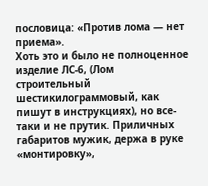пословица: «Против лома — нет приема».
Хоть это и было не полноценное изделие ЛС-6, (Лом строительный шестикилограммовый, как пишут в инструкциях), но все-таки и не прутик. Приличных габаритов мужик, держа в руке «монтировку»,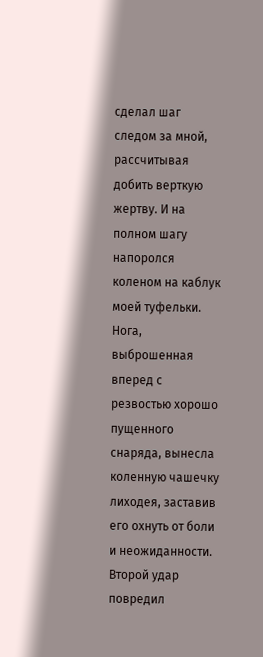сделал шаг следом за мной, рассчитывая добить верткую жертву. И на полном шагу напоролся коленом на каблук моей туфельки. Нога, выброшенная вперед с резвостью хорошо пущенного снаряда, вынесла коленную чашечку лиходея, заставив его охнуть от боли и неожиданности. Второй удар повредил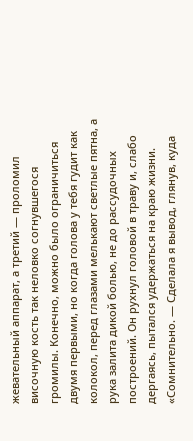жевательный аппарат, а третий — проломил височную кость так неловко согнувшегося громилы. Конечно, можно было ограничиться двумя первыми, но когда голова у тебя гудит как колокол, перед глазами мелькают светлые пятна, а рука залита дикой болью, не до рассудочных построений. Он рухнул головой в траву и, слабо дергаясь, пытался удержаться на краю жизни.
«Сомнительно. — Сделала я вывод, глянув, куда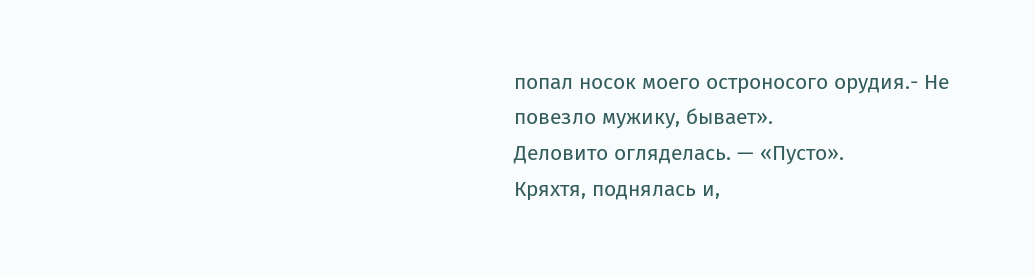попал носок моего остроносого орудия.- Не повезло мужику, бывает».
Деловито огляделась. — «Пусто».
Кряхтя, поднялась и,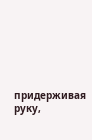придерживая руку,